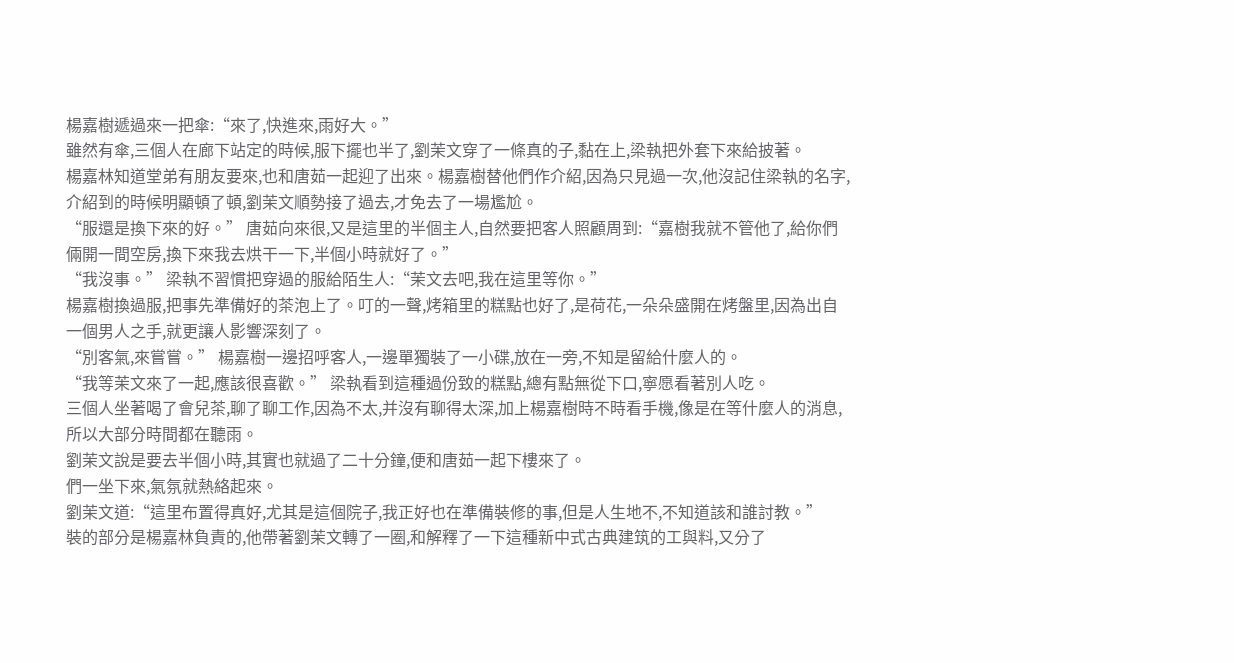楊嘉樹遞過來一把傘:“來了,快進來,雨好大。”
雖然有傘,三個人在廊下站定的時候,服下擺也半了,劉茉文穿了一條真的子,黏在上,梁執把外套下來給披著。
楊嘉林知道堂弟有朋友要來,也和唐茹一起迎了出來。楊嘉樹替他們作介紹,因為只見過一次,他沒記住梁執的名字,介紹到的時候明顯頓了頓,劉茉文順勢接了過去,才免去了一場尷尬。
“服還是換下來的好。” 唐茹向來很,又是這里的半個主人,自然要把客人照顧周到:“嘉樹我就不管他了,給你們倆開一間空房,換下來我去烘干一下,半個小時就好了。”
“我沒事。” 梁執不習慣把穿過的服給陌生人:“茉文去吧,我在這里等你。”
楊嘉樹換過服,把事先準備好的茶泡上了。叮的一聲,烤箱里的糕點也好了,是荷花,一朵朵盛開在烤盤里,因為出自一個男人之手,就更讓人影響深刻了。
“別客氣,來嘗嘗。” 楊嘉樹一邊招呼客人,一邊單獨裝了一小碟,放在一旁,不知是留給什麼人的。
“我等茉文來了一起,應該很喜歡。” 梁執看到這種過份致的糕點,總有點無從下口,寧愿看著別人吃。
三個人坐著喝了會兒茶,聊了聊工作,因為不太,并沒有聊得太深,加上楊嘉樹時不時看手機,像是在等什麼人的消息,所以大部分時間都在聽雨。
劉茉文說是要去半個小時,其實也就過了二十分鐘,便和唐茹一起下樓來了。
們一坐下來,氣氛就熱絡起來。
劉茉文道:“這里布置得真好,尤其是這個院子,我正好也在準備裝修的事,但是人生地不,不知道該和誰討教。”
裝的部分是楊嘉林負責的,他帶著劉茉文轉了一圈,和解釋了一下這種新中式古典建筑的工與料,又分了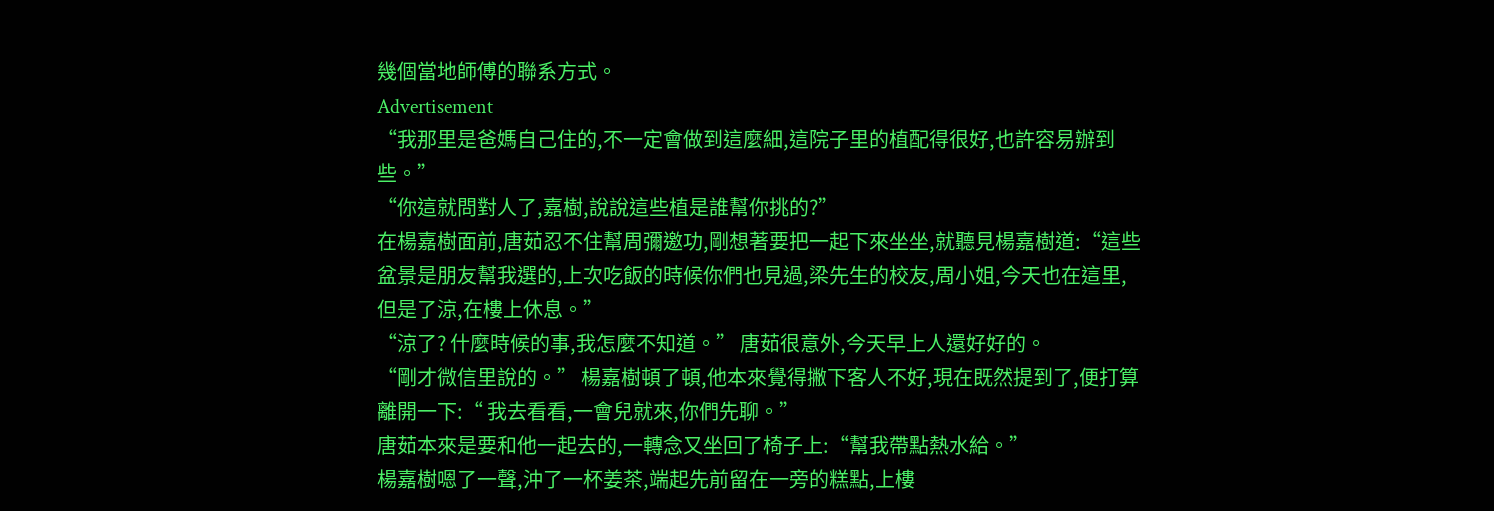幾個當地師傅的聯系方式。
Advertisement
“我那里是爸媽自己住的,不一定會做到這麼細,這院子里的植配得很好,也許容易辦到些。”
“你這就問對人了,嘉樹,說說這些植是誰幫你挑的?”
在楊嘉樹面前,唐茹忍不住幫周彌邀功,剛想著要把一起下來坐坐,就聽見楊嘉樹道:“這些盆景是朋友幫我選的,上次吃飯的時候你們也見過,梁先生的校友,周小姐,今天也在這里,但是了涼,在樓上休息。”
“涼了? 什麼時候的事,我怎麼不知道。” 唐茹很意外,今天早上人還好好的。
“剛才微信里說的。” 楊嘉樹頓了頓,他本來覺得撇下客人不好,現在既然提到了,便打算離開一下:“ 我去看看,一會兒就來,你們先聊。”
唐茹本來是要和他一起去的,一轉念又坐回了椅子上:“幫我帶點熱水給。”
楊嘉樹嗯了一聲,沖了一杯姜茶,端起先前留在一旁的糕點,上樓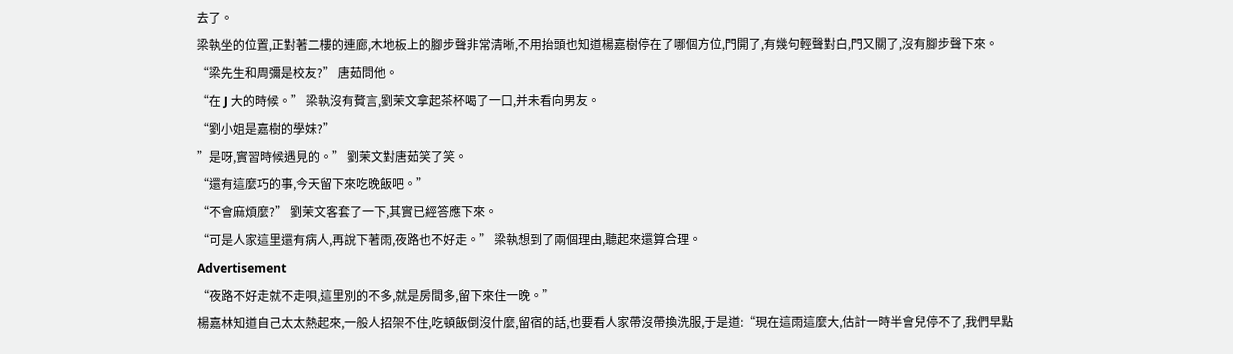去了。
梁執坐的位置,正對著二樓的連廊,木地板上的腳步聲非常清晰,不用抬頭也知道楊嘉樹停在了哪個方位,門開了,有幾句輕聲對白,門又關了,沒有腳步聲下來。
“梁先生和周彌是校友?” 唐茹問他。
“在 J 大的時候。” 梁執沒有贅言,劉茉文拿起茶杯喝了一口,并未看向男友。
“劉小姐是嘉樹的學妹?”
”是呀,實習時候遇見的。” 劉茉文對唐茹笑了笑。
“還有這麼巧的事,今天留下來吃晚飯吧。”
“不會麻煩麼?” 劉茉文客套了一下,其實已經答應下來。
“可是人家這里還有病人,再說下著雨,夜路也不好走。” 梁執想到了兩個理由,聽起來還算合理。
Advertisement
“夜路不好走就不走唄,這里別的不多,就是房間多,留下來住一晚。”
楊嘉林知道自己太太熱起來,一般人招架不住,吃頓飯倒沒什麼,留宿的話,也要看人家帶沒帶換洗服,于是道:“現在這雨這麼大,估計一時半會兒停不了,我們早點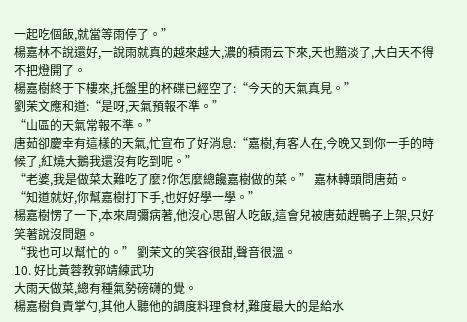一起吃個飯,就當等雨停了。”
楊嘉林不說還好,一說雨就真的越來越大,濃的積雨云下來,天也黯淡了,大白天不得不把燈開了。
楊嘉樹終于下樓來,托盤里的杯碟已經空了:“今天的天氣真見。”
劉茉文應和道:“是呀,天氣預報不準。”
“山區的天氣常報不準。”
唐茹卻慶幸有這樣的天氣,忙宣布了好消息:“嘉樹,有客人在,今晚又到你一手的時候了,紅燒大鵝我還沒有吃到呢。”
“老婆,我是做菜太難吃了麼?你怎麼總饞嘉樹做的菜。” 嘉林轉頭問唐茹。
“知道就好,你幫嘉樹打下手,也好好學一學。”
楊嘉樹愣了一下,本來周彌病著,他沒心思留人吃飯,這會兒被唐茹趕鴨子上架,只好笑著說沒問題。
“我也可以幫忙的。” 劉茉文的笑容很甜,聲音很溫。
10. 好比黃蓉教郭靖練武功
大雨天做菜,總有種氣勢磅礴的覺。
楊嘉樹負責掌勺,其他人聽他的調度料理食材,難度最大的是給水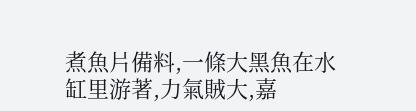煮魚片備料,一條大黑魚在水缸里游著,力氣賊大,嘉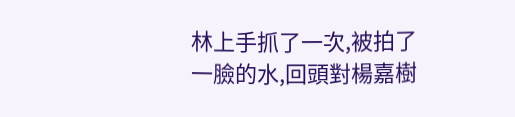林上手抓了一次,被拍了一臉的水,回頭對楊嘉樹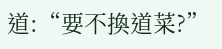道:“要不換道菜?”